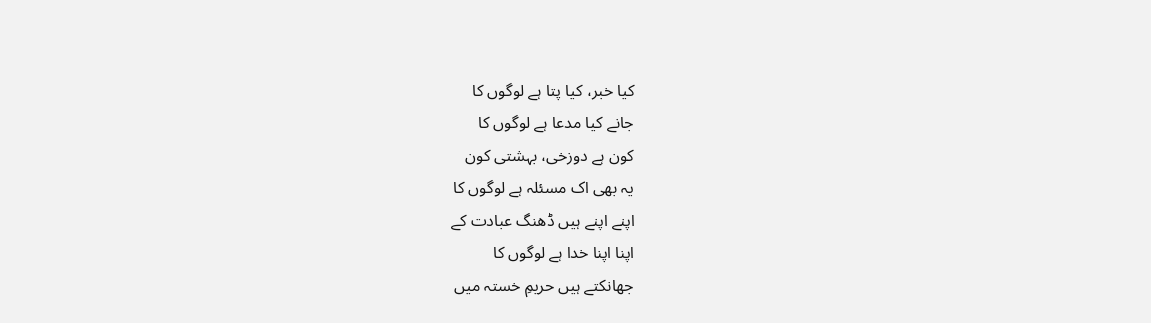کیا خبر، کیا پتا ہے لوگوں کا
جانے کیا مدعا ہے لوگوں کا
کون ہے دوزخی، بہشتی کون
یہ بھی اک مسئلہ ہے لوگوں کا
اپنے اپنے ہیں ڈھنگ عبادت کے
اپنا اپنا خدا ہے لوگوں کا
جھانکتے ہیں حریمِ خستہ میں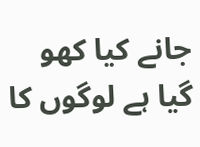جانے کیا کھو گیا ہے لوگوں کا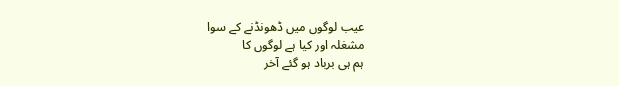عیب لوگوں میں ڈھونڈنے کے سوا
مشغلہ اور کیا ہے لوگوں کا
ہم ہی برباد ہو گئے آخر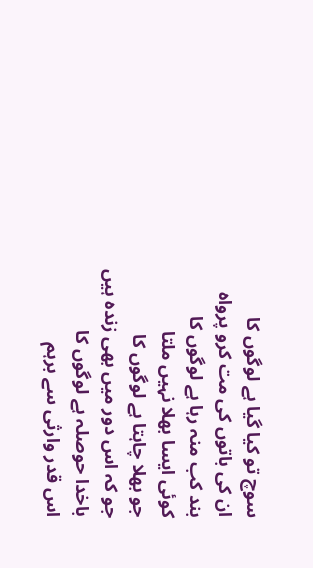سوچ تو کیا گیا ہے لوگوں کا
ان کی باتوں کی مت کرو پرواہ
بند کب منہ رہا ہے لوگوں کا
کوئی ایسا بھلا نہیں ملتا
جو بھلا چاہتا ہے لوگوں کا
جو کہ اس دور میں بھی زندہ ہیں
باخدا حوصلہ ہے لوگوں کا
اس قدر وارثی سے برہم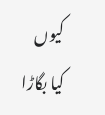کیوں
کیا بگاڑا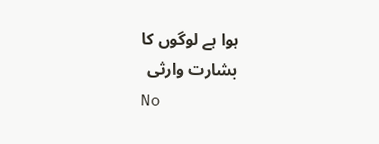ہوا ہے لوگوں کا
بشارت وارثی
No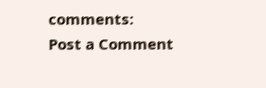comments:
Post a Comment